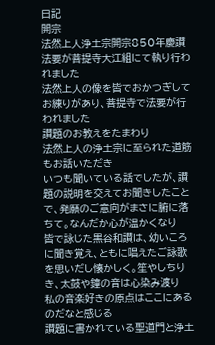日記
開宗
法然上人浄土宗開宗850年慶讃法要が菩提寺大江組にて執り行われました
法然上人の像を皆でおかつぎしてお練りがあり、菩提寺で法要が行われました
讃題のお教えをたまわり
法然上人の浄土宗に至られた道筋もお話いただき
いつも聞いている話でしたが、讃題の説明を交えてお聞きしたことで、発願のご意向がまさに腑に落ちて。なんだか心が温かくなり
皆で詠じた黒谷和讃は、幼いころに聞き覚え、ともに唱えたご詠歌を思いだし懐かしく。笙やしちりき、太鼓や鐘の音は心染み渡り
私の音楽好きの原点はここにあるのだなと感じる
讃題に書かれている聖道門と浄土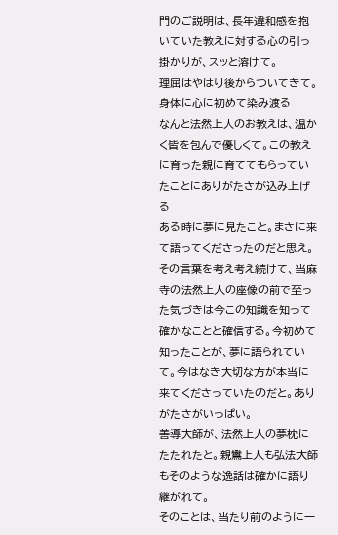門のご説明は、長年違和感を抱いていた教えに対する心の引っ掛かりが、スッと溶けて。
理屈はやはり後からついてきて。
身体に心に初めて染み渡る
なんと法然上人のお教えは、温かく皆を包んで優しくて。この教えに育った親に育ててもらっていたことにありがたさが込み上げる
ある時に夢に見たこと。まさに来て語ってくださったのだと思え。その言葉を考え考え続けて、当麻寺の法然上人の座像の前で至った気づきは今この知識を知って確かなことと確信する。今初めて知ったことが、夢に語られていて。今はなき大切な方が本当に来てくださっていたのだと。ありがたさがいっぱい。
善導大師が、法然上人の夢枕にたたれたと。親鸞上人も弘法大師もそのような逸話は確かに語り継がれて。
そのことは、当たり前のように一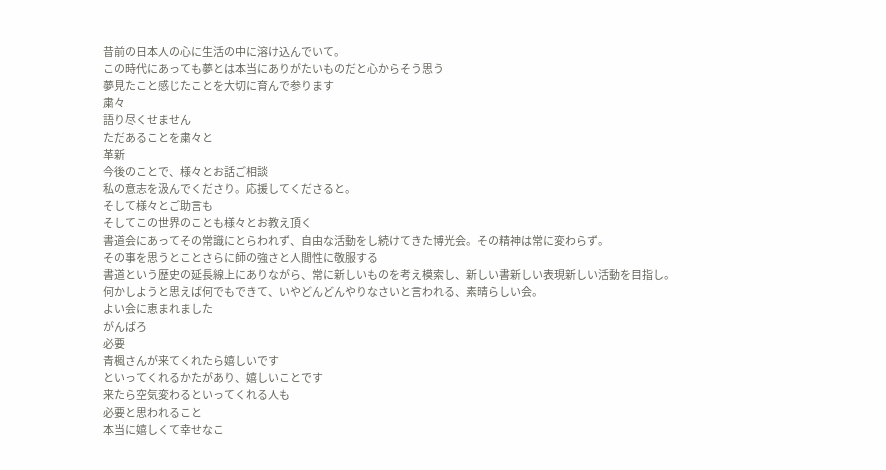昔前の日本人の心に生活の中に溶け込んでいて。
この時代にあっても夢とは本当にありがたいものだと心からそう思う
夢見たこと感じたことを大切に育んで参ります
粛々
語り尽くせません
ただあることを粛々と
革新
今後のことで、様々とお話ご相談
私の意志を汲んでくださり。応援してくださると。
そして様々とご助言も
そしてこの世界のことも様々とお教え頂く
書道会にあってその常識にとらわれず、自由な活動をし続けてきた博光会。その精神は常に変わらず。
その事を思うとことさらに師の強さと人間性に敬服する
書道という歴史の延長線上にありながら、常に新しいものを考え模索し、新しい書新しい表現新しい活動を目指し。
何かしようと思えば何でもできて、いやどんどんやりなさいと言われる、素晴らしい会。
よい会に恵まれました
がんばろ
必要
青楓さんが来てくれたら嬉しいです
といってくれるかたがあり、嬉しいことです
来たら空気変わるといってくれる人も
必要と思われること
本当に嬉しくて幸せなこ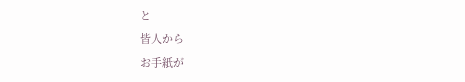と
皆人から
お手紙が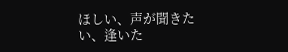ほしい、声が聞きたい、逢いた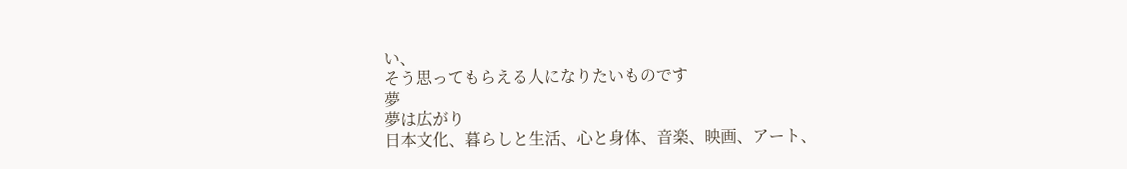い、
そう思ってもらえる人になりたいものです
夢
夢は広がり
日本文化、暮らしと生活、心と身体、音楽、映画、アート、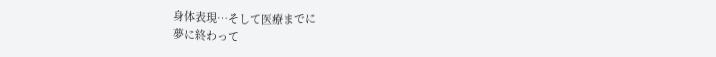身体表現…そして医療までに
夢に終わって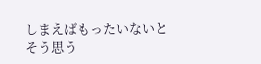しまえばもったいないと
そう思う